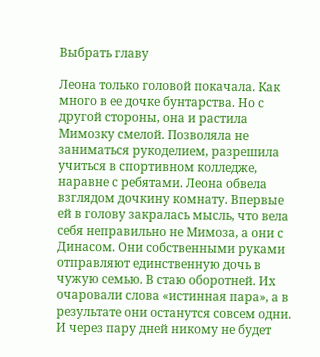Выбрать главу

Леона только головой покачала. Как много в ее дочке бунтарства. Но с другой стороны, она и растила Мимозку смелой. Позволяла не заниматься рукоделием, разрешила учиться в спортивном колледже, наравне с ребятами. Леона обвела взглядом дочкину комнату. Впервые ей в голову закралась мысль, что вела себя неправильно не Мимоза, а они с Динасом. Они собственными руками отправляют единственную дочь в чужую семью. В стаю оборотней. Их очаровали слова «истинная пара», а в результате они останутся совсем одни. И через пару дней никому не будет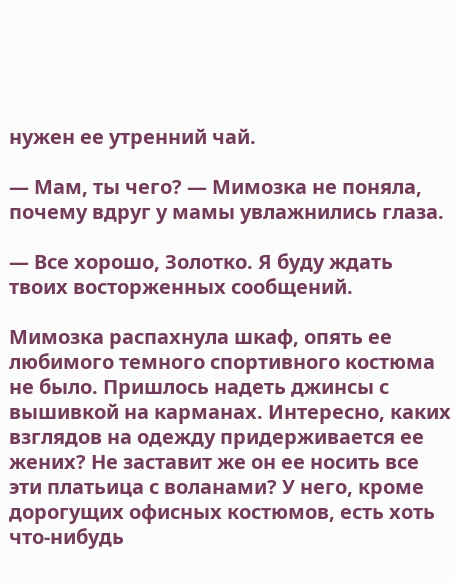нужен ее утренний чай.

— Мам, ты чего? — Мимозка не поняла, почему вдруг у мамы увлажнились глаза.

— Все хорошо, Золотко. Я буду ждать твоих восторженных сообщений.

Мимозка распахнула шкаф, опять ее любимого темного спортивного костюма не было. Пришлось надеть джинсы с вышивкой на карманах. Интересно, каких взглядов на одежду придерживается ее жених? Не заставит же он ее носить все эти платьица с воланами? У него, кроме дорогущих офисных костюмов, есть хоть что-нибудь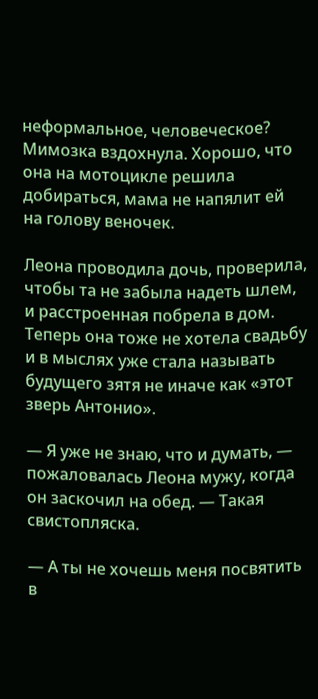неформальное, человеческое? Мимозка вздохнула. Хорошо, что она на мотоцикле решила добираться, мама не напялит ей на голову веночек.

Леона проводила дочь, проверила, чтобы та не забыла надеть шлем, и расстроенная побрела в дом. Теперь она тоже не хотела свадьбу и в мыслях уже стала называть будущего зятя не иначе как «этот зверь Антонио».

— Я уже не знаю, что и думать, — пожаловалась Леона мужу, когда он заскочил на обед. — Такая свистопляска.

— А ты не хочешь меня посвятить в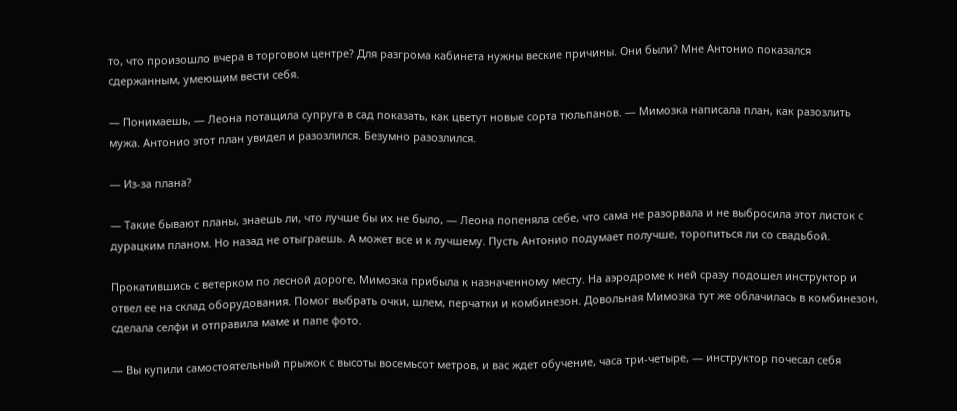то, что произошло вчера в торговом центре? Для разгрома кабинета нужны веские причины. Они были? Мне Антонио показался сдержанным, умеющим вести себя.

— Понимаешь, — Леона потащила супруга в сад показать, как цветут новые сорта тюльпанов. — Мимозка написала план, как разозлить мужа. Антонио этот план увидел и разозлился. Безумно разозлился.

— Из-за плана?

— Такие бывают планы, знаешь ли, что лучше бы их не было, — Леона попеняла себе, что сама не разорвала и не выбросила этот листок с дурацким планом. Но назад не отыграешь. А может все и к лучшему. Пусть Антонио подумает получше, торопиться ли со свадьбой.

Прокатившись с ветерком по лесной дороге, Мимозка прибыла к назначенному месту. На аэродроме к ней сразу подошел инструктор и отвел ее на склад оборудования. Помог выбрать очки, шлем, перчатки и комбинезон. Довольная Мимозка тут же облачилась в комбинезон, сделала селфи и отправила маме и папе фото.

— Вы купили самостоятельный прыжок с высоты восемьсот метров, и вас ждет обучение, часа три-четыре, — инструктор почесал себя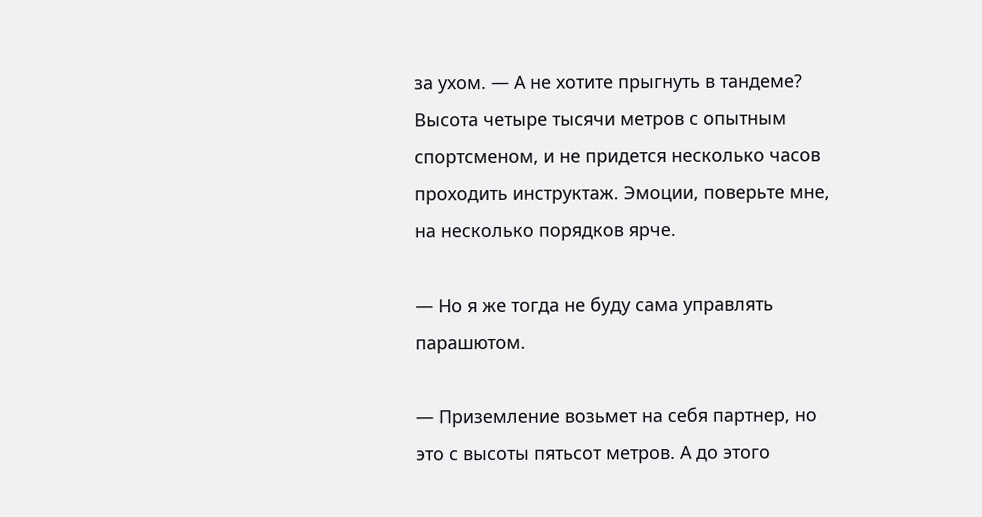за ухом. — А не хотите прыгнуть в тандеме? Высота четыре тысячи метров с опытным спортсменом, и не придется несколько часов проходить инструктаж. Эмоции, поверьте мне, на несколько порядков ярче.

— Но я же тогда не буду сама управлять парашютом.

— Приземление возьмет на себя партнер, но это с высоты пятьсот метров. А до этого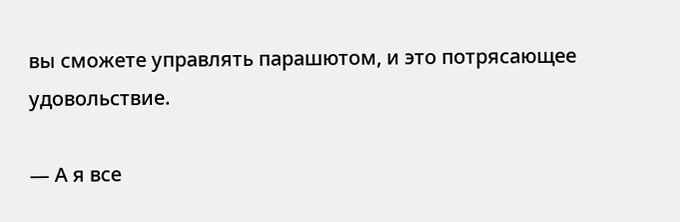вы сможете управлять парашютом, и это потрясающее удовольствие.

— А я все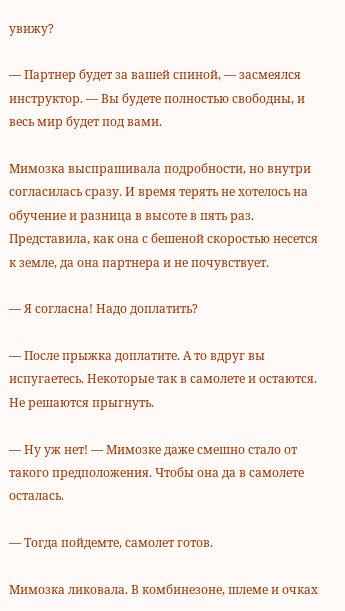увижу?

— Партнер будет за вашей спиной, — засмеялся инструктор. — Вы будете полностью свободны, и весь мир будет под вами.

Мимозка выспрашивала подробности, но внутри согласилась сразу. И время терять не хотелось на обучение и разница в высоте в пять раз. Представила, как она с бешеной скоростью несется к земле, да она партнера и не почувствует.

— Я согласна! Надо доплатить?

— После прыжка доплатите. А то вдруг вы испугаетесь. Некоторые так в самолете и остаются. Не решаются прыгнуть.

— Ну уж нет! — Мимозке даже смешно стало от такого предположения. Чтобы она да в самолете осталась.

— Тогда пойдемте, самолет готов.

Мимозка ликовала. В комбинезоне, шлеме и очках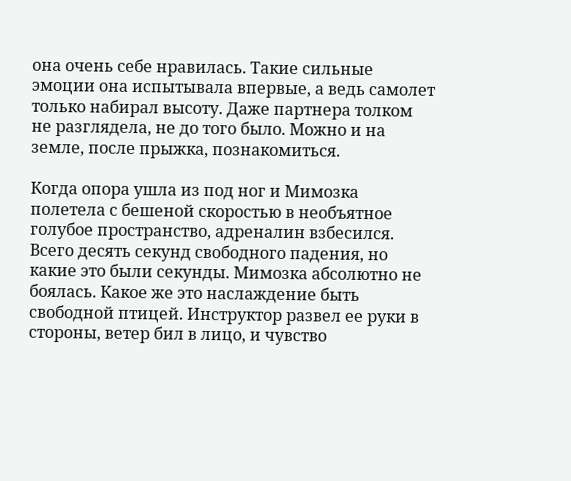она очень себе нравилась. Такие сильные эмоции она испытывала впервые, а ведь самолет только набирал высоту. Даже партнера толком не разглядела, не до того было. Можно и на земле, после прыжка, познакомиться.

Когда опора ушла из под ног и Мимозка полетела с бешеной скоростью в необъятное голубое пространство, адреналин взбесился. Всего десять секунд свободного падения, но какие это были секунды. Мимозка абсолютно не боялась. Какое же это наслаждение быть свободной птицей. Инструктор развел ее руки в стороны, ветер бил в лицо, и чувство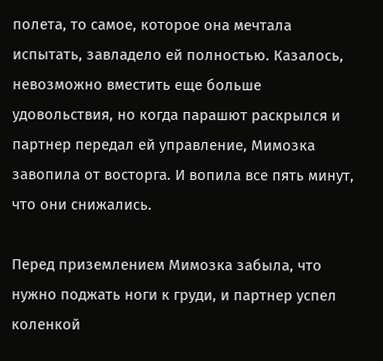полета, то самое, которое она мечтала испытать, завладело ей полностью. Казалось, невозможно вместить еще больше удовольствия, но когда парашют раскрылся и партнер передал ей управление, Мимозка завопила от восторга. И вопила все пять минут, что они снижались.

Перед приземлением Мимозка забыла, что нужно поджать ноги к груди, и партнер успел коленкой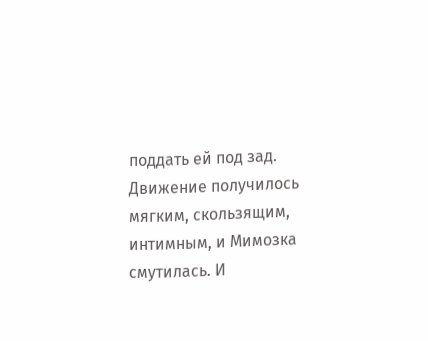поддать ей под зад. Движение получилось мягким, скользящим, интимным, и Мимозка смутилась. И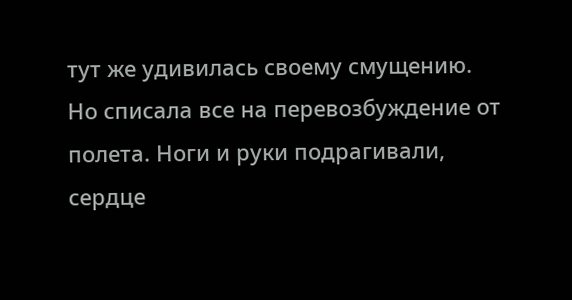тут же удивилась своему смущению. Но списала все на перевозбуждение от полета. Ноги и руки подрагивали, сердце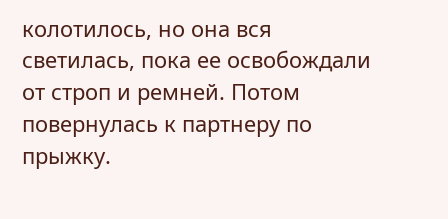колотилось, но она вся светилась, пока ее освобождали от строп и ремней. Потом повернулась к партнеру по прыжку.